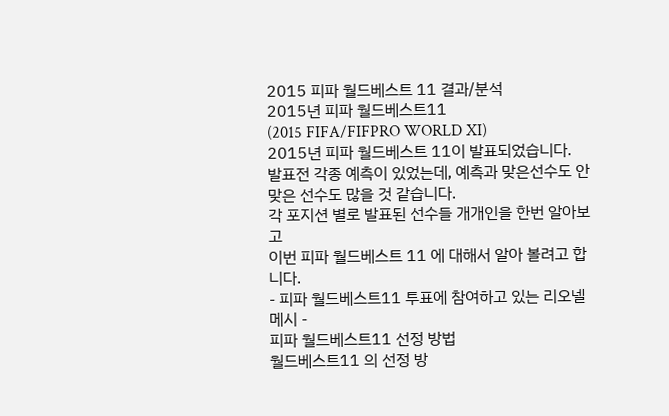2015 피파 월드베스트 11 결과/분석
2015년 피파 월드베스트11
(2015 FIFA/FIFPRO WORLD XI)
2015년 피파 월드베스트 11이 발표되었습니다.
발표전 각종 예측이 있었는데, 예측과 맞은선수도 안맞은 선수도 많을 것 같습니다.
각 포지션 별로 발표된 선수들 개개인을 한번 알아보고
이번 피파 월드베스트 11 에 대해서 알아 볼려고 합니다.
- 피파 월드베스트11 투표에 참여하고 있는 리오넬 메시 -
피파 월드베스트11 선정 방법
월드베스트11 의 선정 방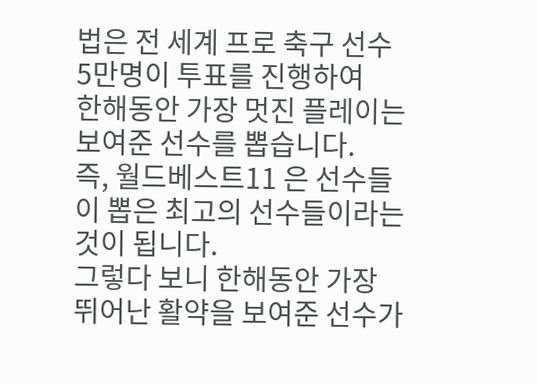법은 전 세계 프로 축구 선수 5만명이 투표를 진행하여
한해동안 가장 멋진 플레이는 보여준 선수를 뽑습니다.
즉, 월드베스트11 은 선수들이 뽑은 최고의 선수들이라는 것이 됩니다.
그렇다 보니 한해동안 가장 뛰어난 활약을 보여준 선수가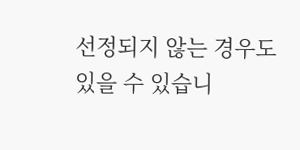선정되지 않는 경우도 있을 수 있습니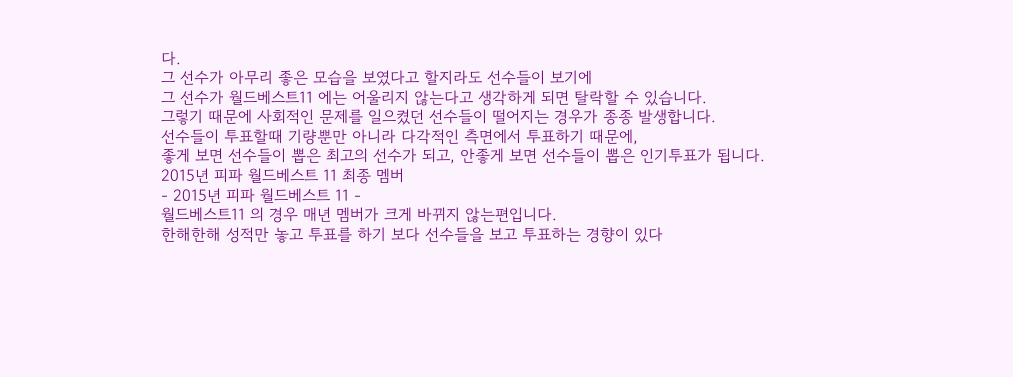다.
그 선수가 아무리 좋은 모습을 보였다고 할지라도 선수들이 보기에
그 선수가 월드베스트11 에는 어울리지 않는다고 생각하게 되면 탈락할 수 있습니다.
그렇기 때문에 사회적인 문제를 일으켰던 선수들이 떨어지는 경우가 종종 발생합니다.
선수들이 투표할때 기량뿐만 아니라 다각적인 측면에서 투표하기 때문에,
좋게 보면 선수들이 뽑은 최고의 선수가 되고, 안좋게 보면 선수들이 뽑은 인기투표가 됩니다.
2015년 피파 월드베스트 11 최종 멤버
- 2015년 피파 월드베스트 11 -
월드베스트11 의 경우 매년 멤버가 크게 바뀌지 않는편입니다.
한해한해 성적만 놓고 투표를 하기 보다 선수들을 보고 투표하는 경향이 있다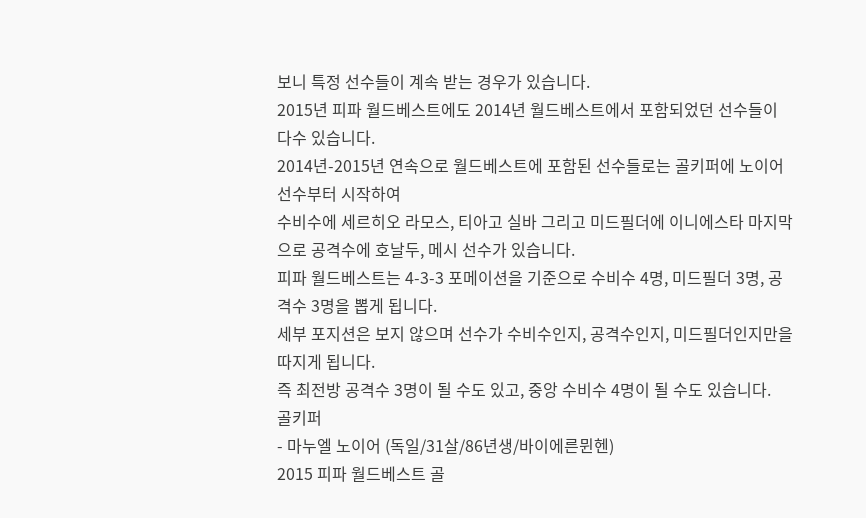보니 특정 선수들이 계속 받는 경우가 있습니다.
2015년 피파 월드베스트에도 2014년 월드베스트에서 포함되었던 선수들이 다수 있습니다.
2014년-2015년 연속으로 월드베스트에 포함된 선수들로는 골키퍼에 노이어 선수부터 시작하여
수비수에 세르히오 라모스, 티아고 실바 그리고 미드필더에 이니에스타 마지막으로 공격수에 호날두, 메시 선수가 있습니다.
피파 월드베스트는 4-3-3 포메이션을 기준으로 수비수 4명, 미드필더 3명, 공격수 3명을 뽑게 됩니다.
세부 포지션은 보지 않으며 선수가 수비수인지, 공격수인지, 미드필더인지만을 따지게 됩니다.
즉 최전방 공격수 3명이 될 수도 있고, 중앙 수비수 4명이 될 수도 있습니다.
골키퍼
- 마누엘 노이어 (독일/31살/86년생/바이에른뮌헨)
2015 피파 월드베스트 골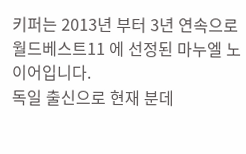키퍼는 2013년 부터 3년 연속으로 월드베스트11 에 선정된 마누엘 노이어입니다.
독일 출신으로 현재 분데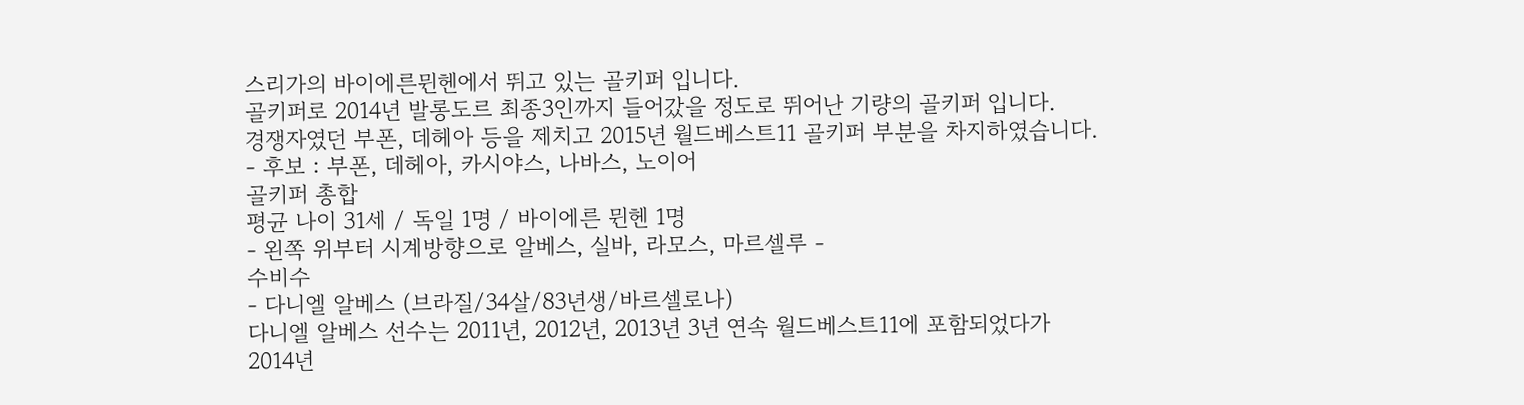스리가의 바이에른뮌헨에서 뛰고 있는 골키퍼 입니다.
골키퍼로 2014년 발롱도르 최종3인까지 들어갔을 정도로 뛰어난 기량의 골키퍼 입니다.
경쟁자였던 부폰, 데헤아 등을 제치고 2015년 월드베스트11 골키퍼 부분을 차지하였습니다.
- 후보 : 부폰, 데헤아, 카시야스, 나바스, 노이어
골키퍼 총합
평균 나이 31세 / 독일 1명 / 바이에른 뮌헨 1명
- 왼쪽 위부터 시계방향으로 알베스, 실바, 라모스, 마르셀루 -
수비수
- 다니엘 알베스 (브라질/34살/83년생/바르셀로나)
다니엘 알베스 선수는 2011년, 2012년, 2013년 3년 연속 월드베스트11에 포함되었다가
2014년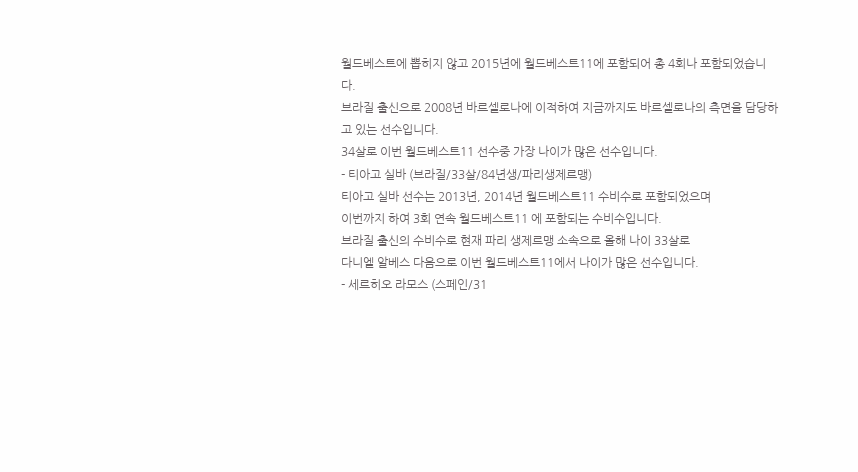월드베스트에 뽑히지 않고 2015년에 월드베스트11에 포함되어 총 4회나 포함되었습니다.
브라질 출신으로 2008년 바르셀로나에 이적하여 지금까지도 바르셀로나의 측면을 담당하고 있는 선수입니다.
34살로 이번 월드베스트11 선수중 가장 나이가 많은 선수입니다.
- 티아고 실바 (브라질/33살/84년생/파리생제르맹)
티아고 실바 선수는 2013년, 2014년 월드베스트11 수비수로 포함되었으며
이번까지 하여 3회 연속 월드베스트11 에 포함되는 수비수입니다.
브라질 출신의 수비수로 현재 파리 생제르맹 소속으로 올해 나이 33살로
다니엘 알베스 다음으로 이번 월드베스트11에서 나이가 많은 선수입니다.
- 세르히오 라모스 (스페인/31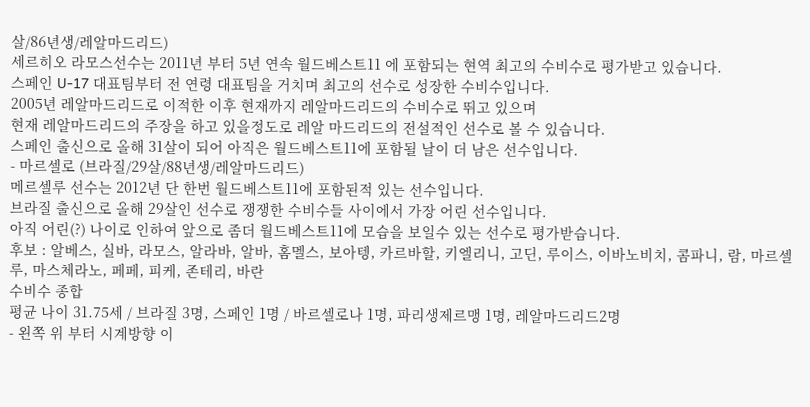살/86년생/레알마드리드)
세르히오 라모스선수는 2011년 부터 5년 연속 월드베스트11 에 포함되는 현역 최고의 수비수로 평가받고 있습니다.
스페인 U-17 대표팀부터 전 연령 대표팀을 거치며 최고의 선수로 성장한 수비수입니다.
2005년 레알마드리드로 이적한 이후 현재까지 레알마드리드의 수비수로 뛰고 있으며
현재 레알마드리드의 주장을 하고 있을정도로 레알 마드리드의 전설적인 선수로 볼 수 있습니다.
스페인 출신으로 올해 31살이 되어 아직은 월드베스트11에 포함될 날이 더 남은 선수입니다.
- 마르셀로 (브라질/29살/88년생/레알마드리드)
메르셀루 선수는 2012년 단 한번 월드베스트11에 포함된적 있는 선수입니다.
브라질 출신으로 올해 29살인 선수로 쟁쟁한 수비수들 사이에서 가장 어린 선수입니다.
아직 어린(?) 나이로 인하여 앞으로 좀더 월드베스트11에 모습을 보일수 있는 선수로 평가받습니다.
후보 : 알베스, 실바, 라모스, 알라바, 알바, 홈멜스, 보아텡, 카르바할, 키엘리니, 고딘, 루이스, 이바노비치, 콤파니, 람, 마르셀루, 마스체라노, 페페, 피케, 존테리, 바란
수비수 종합
평균 나이 31.75세 / 브라질 3명, 스페인 1명 / 바르셀로나 1명, 파리생제르맹 1명, 레알마드리드2명
- 왼쪽 위 부터 시계방향 이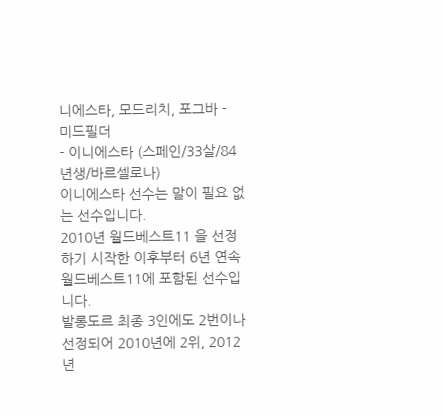니에스타, 모드리치, 포그바 -
미드필더
- 이니에스타 (스페인/33살/84년생/바르셀로나)
이니에스타 선수는 말이 필요 없는 선수입니다.
2010년 월드베스트11 을 선정하기 시작한 이후부터 6년 연속 월드베스트11에 포함된 선수입니다.
발롱도르 최종 3인에도 2번이나 선정되어 2010년에 2위, 2012년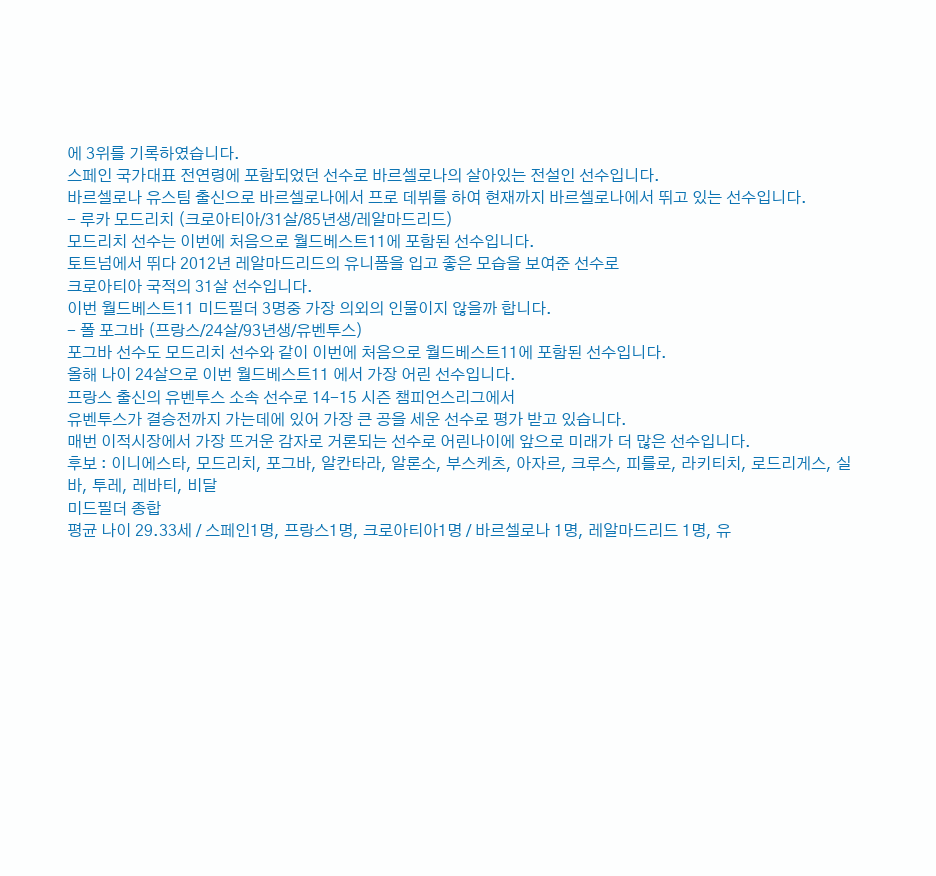에 3위를 기록하였습니다.
스페인 국가대표 전연령에 포함되었던 선수로 바르셀로나의 살아있는 전설인 선수입니다.
바르셀로나 유스팀 출신으로 바르셀로나에서 프로 데뷔를 하여 현재까지 바르셀로나에서 뛰고 있는 선수입니다.
- 루카 모드리치 (크로아티아/31살/85년생/레알마드리드)
모드리치 선수는 이번에 처음으로 월드베스트11에 포함된 선수입니다.
토트넘에서 뛰다 2012년 레알마드리드의 유니폼을 입고 좋은 모습을 보여준 선수로
크로아티아 국적의 31살 선수입니다.
이번 월드베스트11 미드필더 3명중 가장 의외의 인물이지 않을까 합니다.
- 폴 포그바 (프랑스/24살/93년생/유벤투스)
포그바 선수도 모드리치 선수와 같이 이번에 처음으로 월드베스트11에 포함된 선수입니다.
올해 나이 24살으로 이번 월드베스트11 에서 가장 어린 선수입니다.
프랑스 출신의 유벤투스 소속 선수로 14-15 시즌 챔피언스리그에서
유벤투스가 결승전까지 가는데에 있어 가장 큰 공을 세운 선수로 평가 받고 있습니다.
매번 이적시장에서 가장 뜨거운 감자로 거론되는 선수로 어린나이에 앞으로 미래가 더 많은 선수입니다.
후보 : 이니에스타, 모드리치, 포그바, 알칸타라, 알론소, 부스케츠, 아자르, 크루스, 피를로, 라키티치, 로드리게스, 실바, 투레, 레바티, 비달
미드필더 종합
평균 나이 29.33세 / 스페인1명, 프랑스1명, 크로아티아1명 / 바르셀로나 1명, 레알마드리드 1명, 유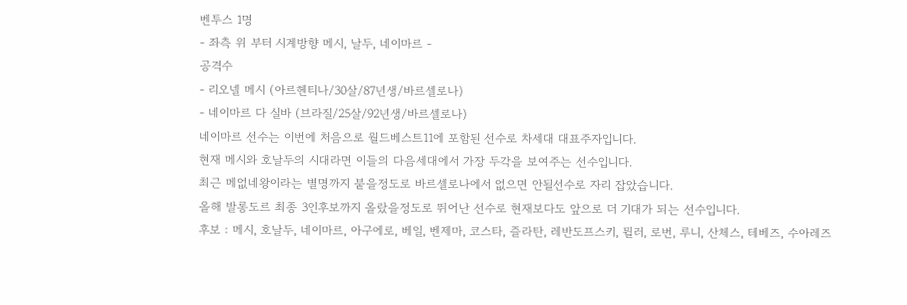벤투스 1명
- 좌측 위 부터 시계방향 메시, 날두, 네이마르 -
공격수
- 리오넬 메시 (아르헨티나/30살/87년생/바르셀로나)
- 네이마르 다 실바 (브라질/25살/92년생/바르셀로나)
네이마르 선수는 이번에 처음으로 월드베스트11에 포함된 선수로 차세대 대표주자입니다.
현재 메시와 호날두의 시대라면 이들의 다음세대에서 가장 두각을 보여주는 선수입니다.
최근 메없네왕이라는 별명까지 붙을정도로 바르셀로나에서 없으면 안될선수로 자리 잡았습니다.
올해 발롱도르 최종 3인후보까지 올랐을정도로 뛰어난 선수로 현재보다도 앞으로 더 기대가 되는 선수입니다.
후보 : 메시, 호날두, 네이마르, 아구에로, 베일, 벤제마, 코스타, 즐라탄, 레반도프스키, 뮐러, 로번, 루니, 산체스, 테베즈, 수아레즈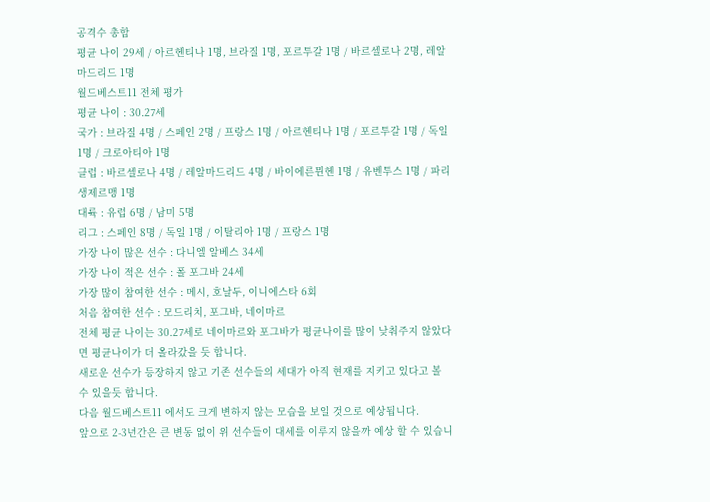공격수 총합
평균 나이 29세 / 아르헨티나 1명, 브라질 1명, 포르투갈 1명 / 바르셀로나 2명, 레알마드리드 1명
월드베스트11 전체 평가
평균 나이 : 30.27세
국가 : 브라질 4명 / 스페인 2명 / 프랑스 1명 / 아르헨티나 1명 / 포르투갈 1명 / 독일 1명 / 크로아티아 1명
클럽 : 바르셀로나 4명 / 레알마드리드 4명 / 바이에른뮌헨 1명 / 유벤투스 1명 / 파리생제르맹 1명
대륙 : 유럽 6명 / 남미 5명
리그 : 스페인 8명 / 독일 1명 / 이탈리아 1명 / 프랑스 1명
가장 나이 많은 선수 : 다니엘 알베스 34세
가장 나이 적은 선수 : 폴 포그바 24세
가장 많이 참여한 선수 : 메시, 호날두, 이니에스타 6회
처음 참여한 선수 : 모드리치, 포그바, 네이마르
전체 평균 나이는 30.27세로 네이마르와 포그바가 평균나이를 많이 낮춰주지 않았다면 평균나이가 더 올라갔을 듯 합니다.
새로운 선수가 등장하지 않고 기존 선수들의 세대가 아직 현재를 지키고 있다고 볼 수 있을듯 합니다.
다음 월드베스트11 에서도 크게 변하지 않는 모습을 보일 것으로 예상됩니다.
앞으로 2-3년간은 큰 변동 없이 위 선수들이 대세를 이루지 않을까 예상 할 수 있습니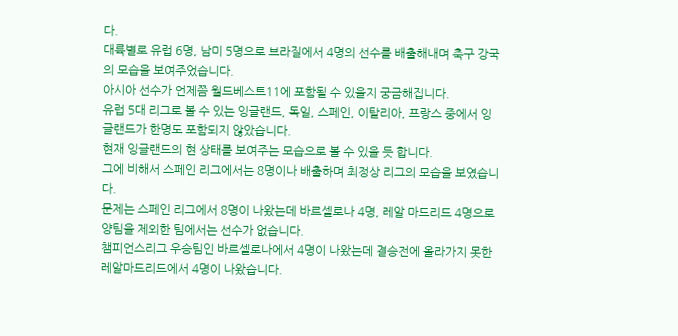다.
대륙별로 유럽 6명, 남미 5명으로 브라질에서 4명의 선수를 배출해내며 축구 강국의 모습을 보여주었습니다.
아시아 선수가 언제쯤 월드베스트11에 포함될 수 있을지 궁금해집니다.
유럽 5대 리그로 볼 수 있는 잉글랜드, 독일, 스페인, 이탈리아, 프랑스 중에서 잉글랜드가 한명도 포함되지 않았습니다.
현재 잉글랜드의 현 상태를 보여주는 모습으로 볼 수 있을 듯 합니다.
그에 비해서 스페인 리그에서는 8명이나 배출하며 최정상 리그의 모습을 보였습니다.
문제는 스페인 리그에서 8명이 나왔는데 바르셀로나 4명, 레알 마드리드 4명으로 양팀을 제외한 팀에서는 선수가 없습니다.
챔피언스리그 우승팀인 바르셀로나에서 4명이 나왔는데 결승전에 올라가지 못한 레알마드리드에서 4명이 나왔습니다.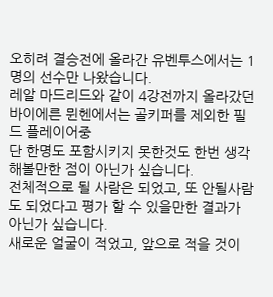오히려 결승전에 올라간 유벤투스에서는 1명의 선수만 나왔습니다.
레알 마드리드와 같이 4강전까지 올라갔던 바이에른 뮌헨에서는 골키퍼를 제외한 필드 플레이어중
단 한명도 포함시키지 못한것도 한번 생각해볼만한 점이 아닌가 싶습니다.
전체적으로 될 사람은 되었고, 또 안될사람도 되었다고 평가 할 수 있을만한 결과가 아닌가 싶습니다.
새로운 얼굴이 적었고, 앞으로 적을 것이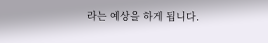라는 예상을 하게 됩니다.